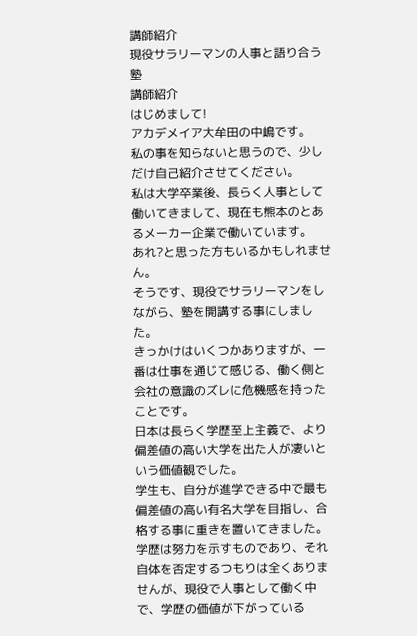講師紹介
現役サラリーマンの人事と語り合う塾
講師紹介
はじめまして!
アカデメイア大牟田の中嶋です。
私の事を知らないと思うので、少しだけ自己紹介させてください。
私は大学卒業後、長らく人事として働いてきまして、現在も熊本のとあるメーカー企業で働いています。
あれ?と思った方もいるかもしれません。
そうです、現役でサラリーマンをしながら、塾を開講する事にしました。
きっかけはいくつかありますが、一番は仕事を通じて感じる、働く側と会社の意識のズレに危機感を持ったことです。
日本は長らく学歴至上主義で、より偏差値の高い大学を出た人が凄いという価値観でした。
学生も、自分が進学できる中で最も偏差値の高い有名大学を目指し、合格する事に重きを置いてきました。
学歴は努力を示すものであり、それ自体を否定するつもりは全くありませんが、現役で人事として働く中で、学歴の価値が下がっている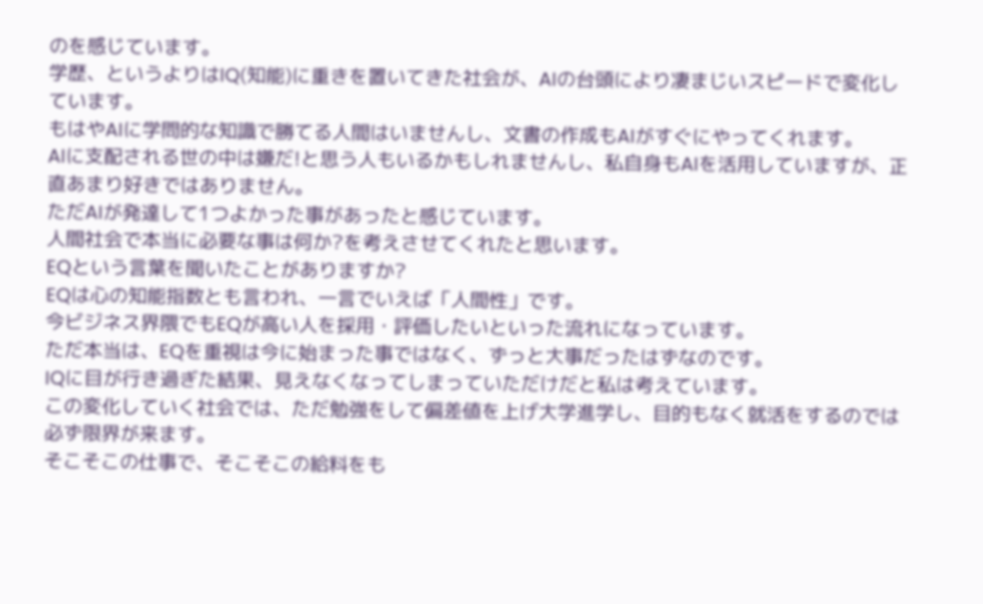のを感じています。
学歴、というよりはIQ(知能)に重きを置いてきた社会が、AIの台頭により凄まじいスピードで変化しています。
もはやAIに学問的な知識で勝てる人間はいませんし、文書の作成もAIがすぐにやってくれます。
AIに支配される世の中は嫌だ!と思う人もいるかもしれませんし、私自身もAIを活用していますが、正直あまり好きではありません。
ただAIが発達して1つよかった事があったと感じています。
人間社会で本当に必要な事は何か?を考えさせてくれたと思います。
EQという言葉を聞いたことがありますか?
EQは心の知能指数とも言われ、一言でいえば「人間性」です。
今ビジネス界隈でもEQが高い人を採用・評価したいといった流れになっています。
ただ本当は、EQを重視は今に始まった事ではなく、ずっと大事だったはずなのです。
IQに目が行き過ぎた結果、見えなくなってしまっていただけだと私は考えています。
この変化していく社会では、ただ勉強をして偏差値を上げ大学進学し、目的もなく就活をするのでは必ず限界が来ます。
そこそこの仕事で、そこそこの給料をも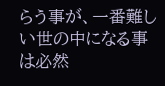らう事が、一番難しい世の中になる事は必然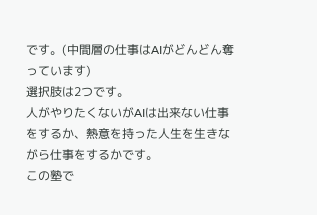です。(中間層の仕事はAIがどんどん奪っています)
選択肢は2つです。
人がやりたくないがAIは出来ない仕事をするか、熱意を持った人生を生きながら仕事をするかです。
この塾で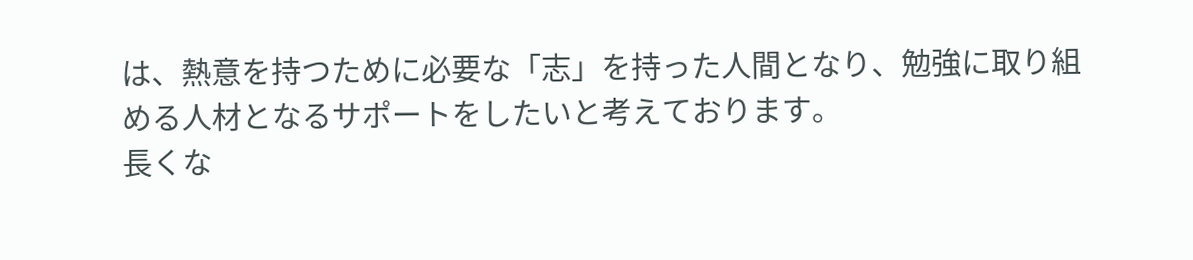は、熱意を持つために必要な「志」を持った人間となり、勉強に取り組める人材となるサポートをしたいと考えております。
長くな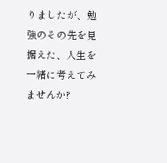りましたが、勉強のその先を見据えた、人生を一緒に考えてみませんか?